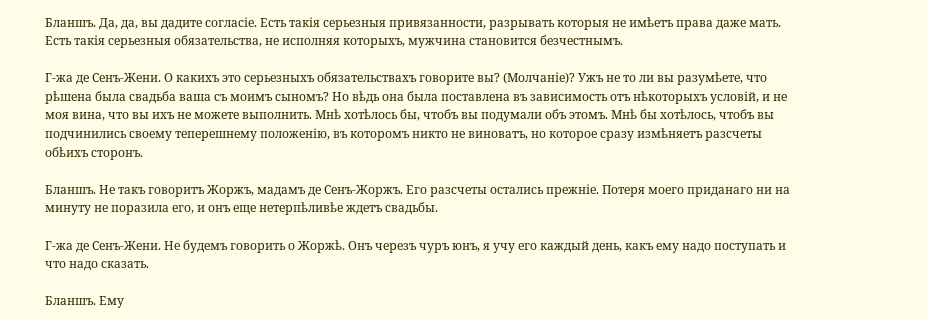Бланшъ. Да, да, вы дадите согласіе. Есть такія серьезныя привязанности, разрывать которыя не имѣетъ права даже мать. Есть такія серьезныя обязательства, не исполняя которыхъ, мужчина становится безчестнымъ.

Г-жа де Сенъ-Жени. О какихъ это серьезныхъ обязательствахъ говорите вы? (Молчаніе)? Ужъ не то ли вы разумѣете, что рѣшена была свадьба ваша съ моимъ сыномъ? Но вѣдь она была поставлена въ зависимость отъ нѣкоторыхъ условій, и не моя вина, что вы ихъ не можете выполнить. Мнѣ хотѣлось бы, чтобъ вы подумали объ этомъ. Мнѣ бы хотѣлось, чтобъ вы подчинились своему теперешнему положенію, въ которомъ никто не виноватъ, но которое сразу измѣняетъ разсчеты обѣихъ сторонъ.

Бланшъ. Не такъ говоритъ Жоржъ, мадамъ де Сенъ-Жоржъ. Его разсчеты остались прежніе. Потеря моего приданаго ни на минуту не поразила его, и онъ еще нетерпѣливѣе ждетъ свадьбы.

Г-жа де Сенъ-Жени. Не будемъ говорить о Жоржѣ. Онъ черезъ чуръ юнъ, я учу его каждый день, какъ ему надо поступать и что надо сказать.

Бланшъ. Ему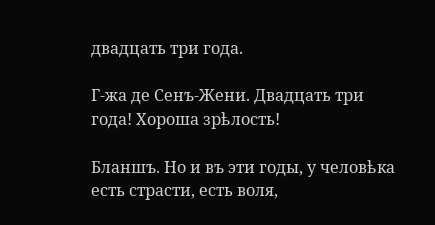двадцать три года.

Г-жа де Сенъ-Жени. Двадцать три года! Хороша зрѣлость!

Бланшъ. Но и въ эти годы, у человѣка есть страсти, есть воля,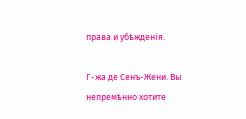права и убѣжденія.

Г-жа де Сенъ-Жени. Вы непремѣнно хотите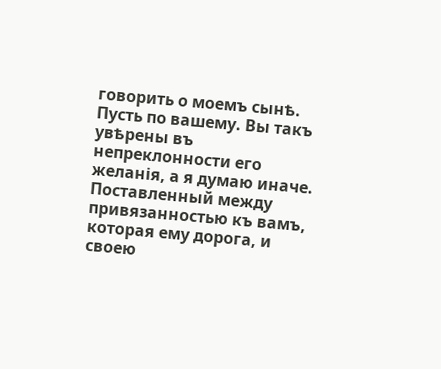говорить о моемъ сынѣ. Пусть по вашему. Вы такъ увѣрены въ непреклонности его желанія, а я думаю иначе. Поставленный между привязанностью къ вамъ, которая ему дорога, и своею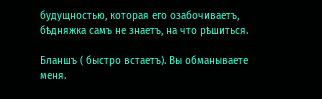будущностью, которая его озабочиваетъ, бѣдняжка самъ не знаетъ, на что рѣшиться.

Бланшъ ( быстро встаетъ). Вы обманываете меня.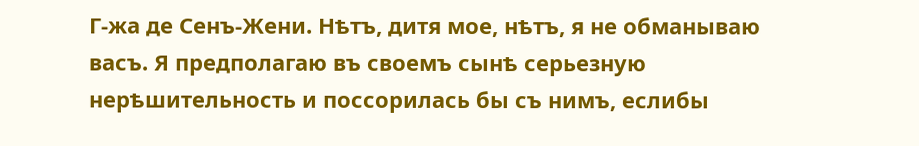Г-жа де Сенъ-Жени. Нѣтъ, дитя мое, нѣтъ, я не обманываю васъ. Я предполагаю въ своемъ сынѣ серьезную нерѣшительность и поссорилась бы съ нимъ, еслибы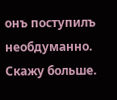онъ поступилъ необдуманно. Скажу больше.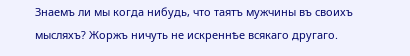Знаемъ ли мы когда нибудь, что таятъ мужчины въ своихъ мысляхъ? Жоржъ ничуть не искреннѣе всякаго другаго.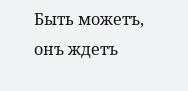Быть можетъ, онъ ждетъ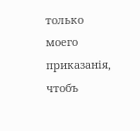только моего приказанія, чтобъ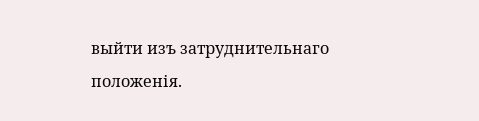выйти изъ затруднительнаго положенія.